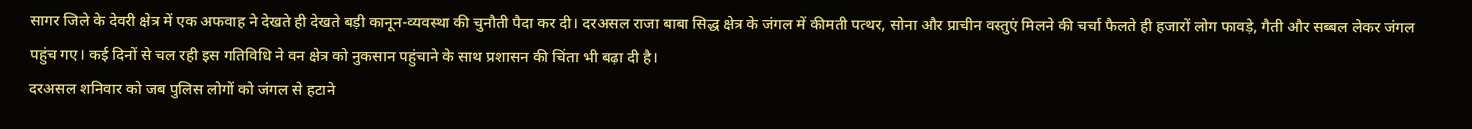सागर जिले के देवरी क्षेत्र में एक अफवाह ने देखते ही देखते बड़ी कानून-व्यवस्था की चुनौती पैदा कर दी। दरअसल राजा बाबा सिद्ध क्षेत्र के जंगल में कीमती पत्थर, सोना और प्राचीन वस्तुएं मिलने की चर्चा फैलते ही हजारों लोग फावड़े, गैती और सब्बल लेकर जंगल पहुंच गए। कई दिनों से चल रही इस गतिविधि ने वन क्षेत्र को नुकसान पहुंचाने के साथ प्रशासन की चिंता भी बढ़ा दी है।
दरअसल शनिवार को जब पुलिस लोगों को जंगल से हटाने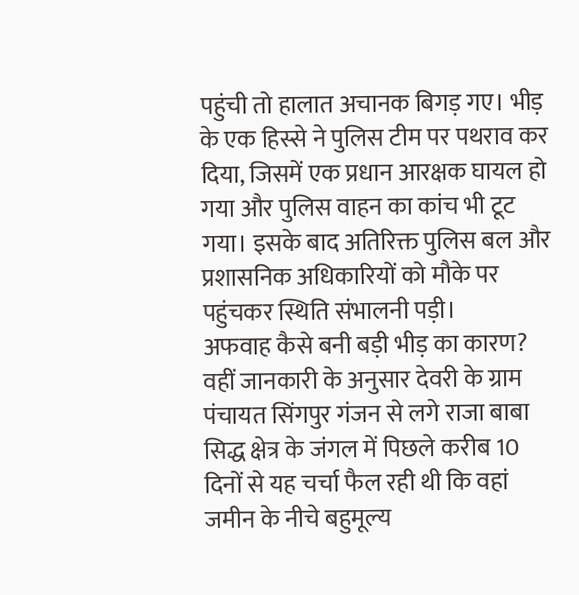पहुंची तो हालात अचानक बिगड़ गए। भीड़ के एक हिस्से ने पुलिस टीम पर पथराव कर दिया, जिसमें एक प्रधान आरक्षक घायल हो गया और पुलिस वाहन का कांच भी टूट गया। इसके बाद अतिरिक्त पुलिस बल और प्रशासनिक अधिकारियों को मौके पर पहुंचकर स्थिति संभालनी पड़ी।
अफवाह कैसे बनी बड़ी भीड़ का कारण?
वहीं जानकारी के अनुसार देवरी के ग्राम पंचायत सिंगपुर गंजन से लगे राजा बाबा सिद्ध क्षेत्र के जंगल में पिछले करीब 10 दिनों से यह चर्चा फैल रही थी कि वहां जमीन के नीचे बहुमूल्य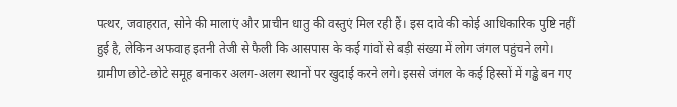पत्थर, जवाहरात, सोने की मालाएं और प्राचीन धातु की वस्तुएं मिल रही हैं। इस दावे की कोई आधिकारिक पुष्टि नहीं हुई है, लेकिन अफवाह इतनी तेजी से फैली कि आसपास के कई गांवों से बड़ी संख्या में लोग जंगल पहुंचने लगे। ग्रामीण छोटे-छोटे समूह बनाकर अलग-अलग स्थानों पर खुदाई करने लगे। इससे जंगल के कई हिस्सों में गड्ढे बन गए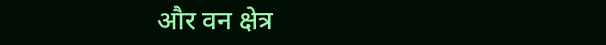और वन क्षेत्र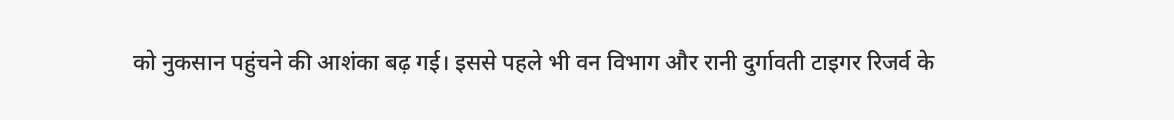को नुकसान पहुंचने की आशंका बढ़ गई। इससे पहले भी वन विभाग और रानी दुर्गावती टाइगर रिजर्व के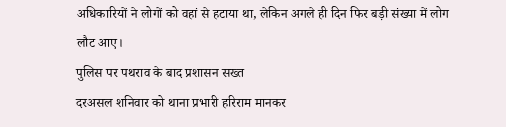अधिकारियों ने लोगों को वहां से हटाया था, लेकिन अगले ही दिन फिर बड़ी संख्या में लोग लौट आए।
पुलिस पर पथराव के बाद प्रशासन सख्त
दरअसल शनिवार को थाना प्रभारी हरिराम मानकर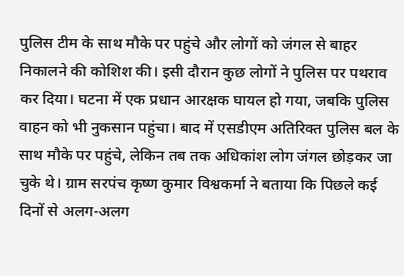पुलिस टीम के साथ मौके पर पहुंचे और लोगों को जंगल से बाहर निकालने की कोशिश की। इसी दौरान कुछ लोगों ने पुलिस पर पथराव कर दिया। घटना में एक प्रधान आरक्षक घायल हो गया, जबकि पुलिस वाहन को भी नुकसान पहुंचा। बाद में एसडीएम अतिरिक्त पुलिस बल के साथ मौके पर पहुंचे, लेकिन तब तक अधिकांश लोग जंगल छोड़कर जा चुके थे। ग्राम सरपंच कृष्ण कुमार विश्वकर्मा ने बताया कि पिछले कई दिनों से अलग-अलग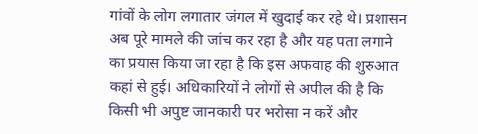गांवों के लोग लगातार जंगल में खुदाई कर रहे थे। प्रशासन अब पूरे मामले की जांच कर रहा है और यह पता लगाने का प्रयास किया जा रहा है कि इस अफवाह की शुरुआत कहां से हुई। अधिकारियों ने लोगों से अपील की है कि किसी भी अपुष्ट जानकारी पर भरोसा न करें और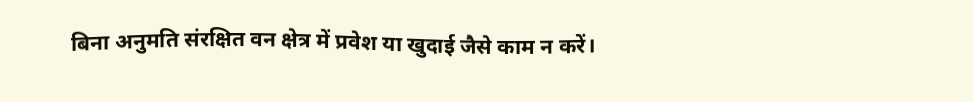बिना अनुमति संरक्षित वन क्षेत्र में प्रवेश या खुदाई जैसे काम न करें।